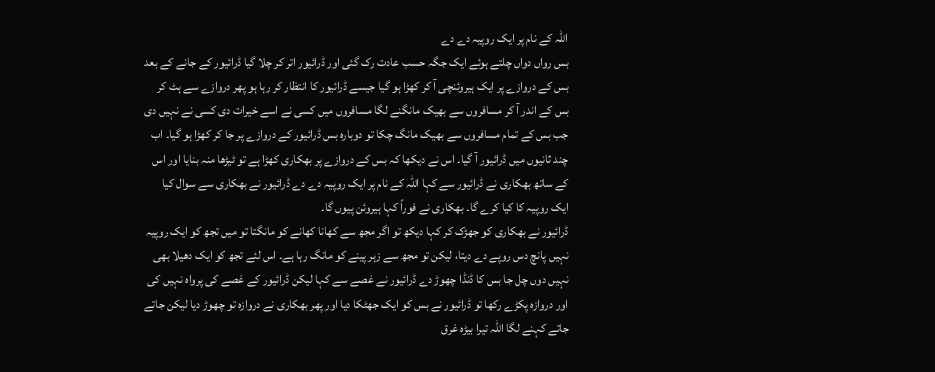اللہ کے نام پر ایک روپیہ دے دے
بس رواں دواں چلتے ہوئے ایک جگہ حسب عادت رک گئی اور ڈرائیور اتر کر چلا گیا ڈرائیور کے جانے کے بعد بس کے دروازے پر ایک ہیروئنچی آ کر کھڑا ہو گیا جیسے ڈرائیور کا انتظار کر رہا ہو پھر دروازے سے ہٹ کر بس کے اندر آ کر مسافروں سے بھیک مانگنے لگا مسافروں میں کسی نے اسے خیرات دی کسی نے نہیں دی جب بس کے تمام مسافروں سے بھیک مانگ چکا تو دوبارہ بس ڈرائیور کے دروازے پر جا کر کھڑا ہو گیا۔ اب چند ثانیوں میں ڈرائیور آ گیا۔ اس نے دیکھا کہ بس کے دروازے پر بھکاری کھڑا ہے تو ٹیڑھا منہ بنایا اور اس کے ساتھ بھکاری نے ڈرائیور سے کہا اللہ کے نام پر ایک روپیہ دے دے ڈرائیور نے بھکاری سے سوال کیا ایک روپیہ کا کیا کرے گا۔ بھکاری نے فوراً کہا ہیروئن پیوں گا۔
ڈرائیور نے بھکاری کو جھڑک کر کہا دیکھ تو اگر مجھ سے کھانا کھانے کو مانگتا تو میں تجھ کو ایک روپیہ نہیں پانچ دس روپے دے دیتا، لیکن تو مجھ سے زہر پینے کو مانگ رہا ہے۔ اس لئے تجھ کو ایک دھیلا بھی نہیں دوں چل جا بس کا ڈنڈا چھوڑ دے ڈرائیور نے غصے سے کہا لیکن ڈرائیور کے غصے کی پرواہ نہیں کی اور دروازہ پکڑے رکھا تو ڈرائیور نے بس کو ایک جھٹکا دیا اور پھر بھکاری نے دروازہ تو چھوڑ دیا لیکن جاتے جاتے کہنے لگا اللہ تیرا بیڑہ غرق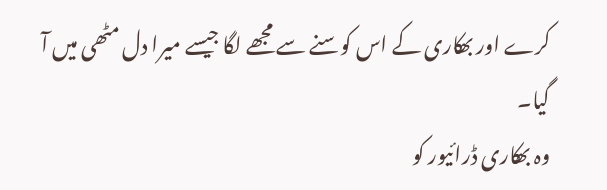کرے اور بھکاری کے اس کوسنے سے مجھے لگا جیسے میرا دل مٹھی میں آ گیا۔
وہ بھکاری ڈرائیور کو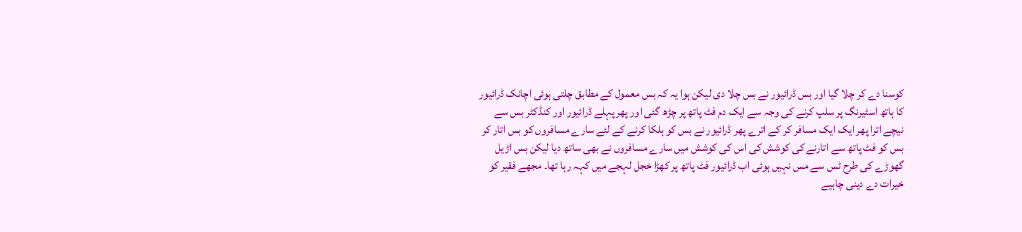کوسنا دے کر چلا گیا اور بس ڈرائیور نے بس چلا دی لیکن ہوا یہ کہ بس معمول کے مطابق چلتی ہوئی اچانک ڈرائیور کا ہاتھ اسٹیرنگ پر سلپ کرنے کی وجہ سے ایک دم فٹ پاتھ پر چڑھ گئی اور پھر پہلے ڈرائیور اور کنڈکٹر بس سے نیچے اترا پھر ایک ایک مسافر کر کے اترے پھر ڈرائیور نے بس کو ہلکا کرنے کے لئے سارے مسافروں کو بس اتار کر بس کو فٹ پاتھ سے اتارنے کی کوشش کی اس کی کوشش میں سارے مسافروں نے بھی ساتھ دیا لیکن بس اڑیل گھوڑے کی طرح ٹس سے مس نہیں ہوئی اب ڈرائیور فٹ پاتھ پر کھڑا خجل لہجے میں کہہ رہا تھا۔ مجھے فقیر کو خیرات دے دینی چاہیے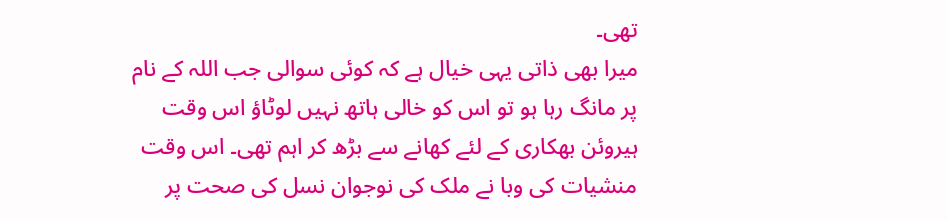تھی۔
میرا بھی ذاتی یہی خیال ہے کہ کوئی سوالی جب اللہ کے نام پر مانگ رہا ہو تو اس کو خالی ہاتھ نہیں لوٹاؤ اس وقت ہیروئن بھکاری کے لئے کھانے سے بڑھ کر اہم تھی۔ اس وقت منشیات کی وبا نے ملک کی نوجوان نسل کی صحت پر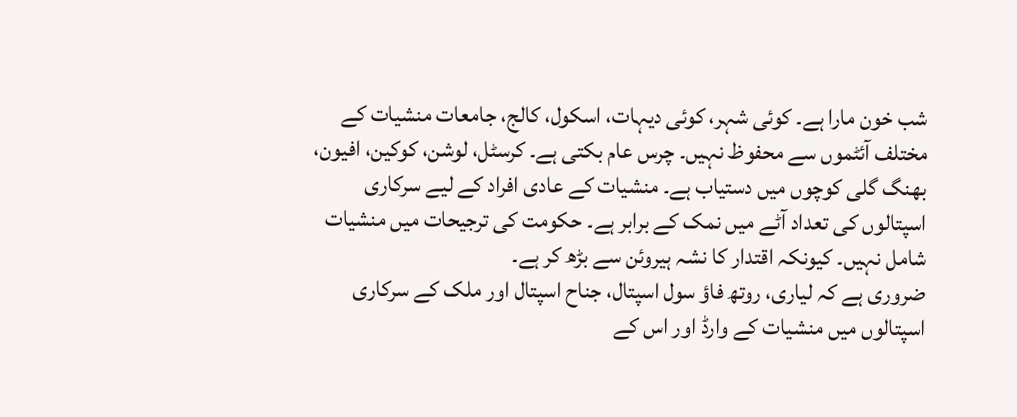شب خون مارا ہے۔ کوئی شہر، کوئی دیہات، اسکول، کالج، جامعات منشیات کے مختلف آئٹموں سے محفوظ نہیں۔ چرس عام بکتی ہے۔ کرسٹل، لوشن، کوکین، افیون، بھنگ گلی کوچوں میں دستیاب ہے۔ منشیات کے عادی افراد کے لیے سرکاری اسپتالوں کی تعداد آٹے میں نمک کے برابر ہے۔ حکومت کی ترجیحات میں منشیات شامل نہیں۔ کیونکہ اقتدار کا نشہ ہیروئن سے بڑھ کر ہے۔
ضروری ہے کہ لیاری، روتھ فاؤ سول اسپتال، جناح اسپتال اور ملک کے سرکاری اسپتالوں میں منشیات کے وارڈ اور اس کے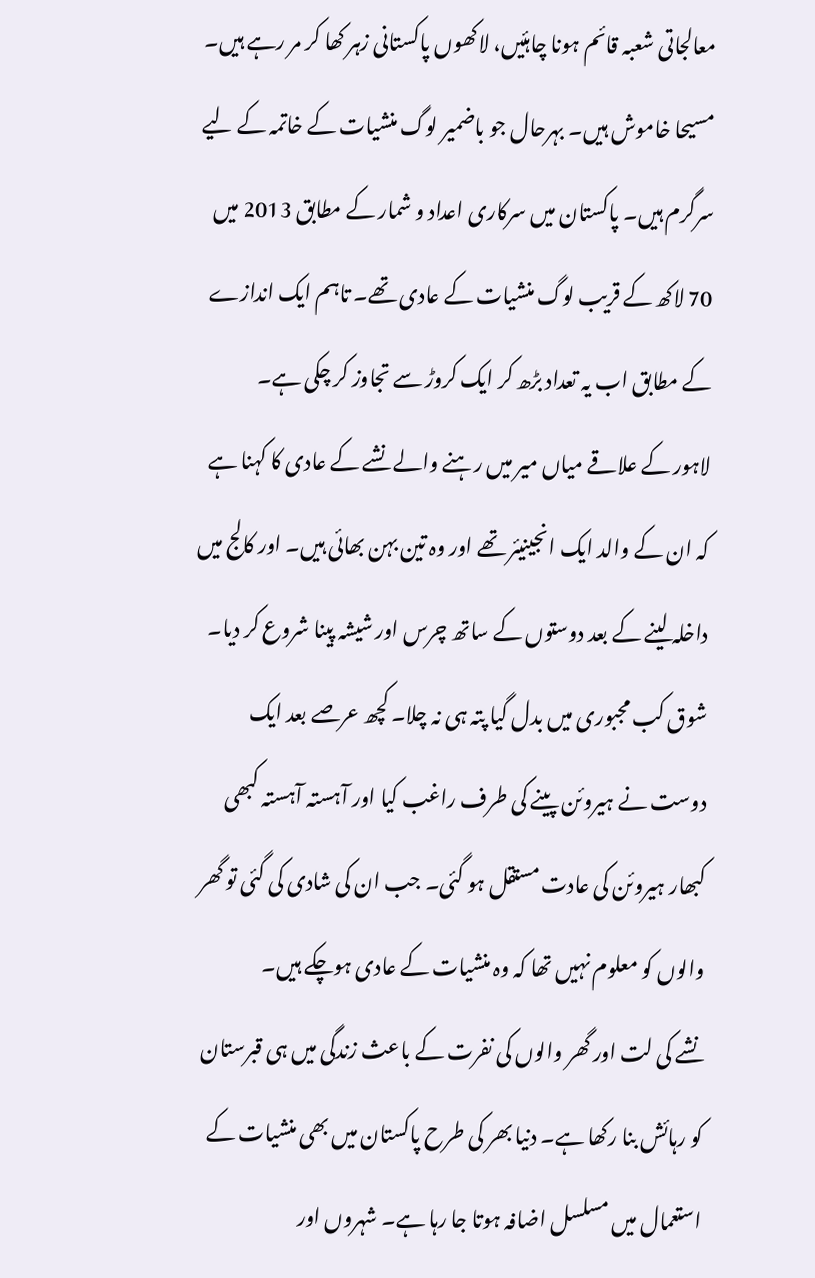معالجاتی شعبہ قائم ہونا چاہئیں، لاکھوں پاکستانی زہر کھا کر مر رہے ہیں۔ مسیحا خاموش ہیں۔ بہرحال جو باضمیر لوگ منشیات کے خاتمہ کے لیے سرگرم ہیں۔ پاکستان میں سرکاری اعداد و شمار کے مطابق 2013 میں 70 لاکھ کے قریب لوگ منشیات کے عادی تھے۔ تاہم ایک اندازے کے مطابق اب یہ تعداد بڑھ کر ایک کروڑ سے تجاوز کر چکی ہے۔
لاہور کے علاقے میاں میر میں رہنے والے نشے کے عادی کا کہنا ہے کہ ان کے والد ایک انجینیئر تھے اور وہ تین بہن بھائی ہیں۔ اور کالج میں داخلہ لینے کے بعد دوستوں کے ساتھ چرس اور شیشہ پینا شروع کر دیا۔ شوق کب مجبوری میں بدل گیا پتہ ہی نہ چلا۔ کچھ عرصے بعد ایک دوست نے ہیروئن پینے کی طرف راغب کیا اور آہستہ آہستہ کبھی کبھار ہیروئن کی عادت مستقل ہو گئی۔ جب ان کی شادی کی گئی تو گھر والوں کو معلوم نہیں تھا کہ وہ منشیات کے عادی ہوچکے ہیں۔
نشے کی لت اور گھر والوں کی نفرت کے باعث زندگی میں ہی قبرستان کو رہائش بنا رکھا ہے۔ دنیا بھر کی طرح پاکستان میں بھی منشیات کے استعمال میں مسلسل اضافہ ہوتا جا رہا ہے۔ شہروں اور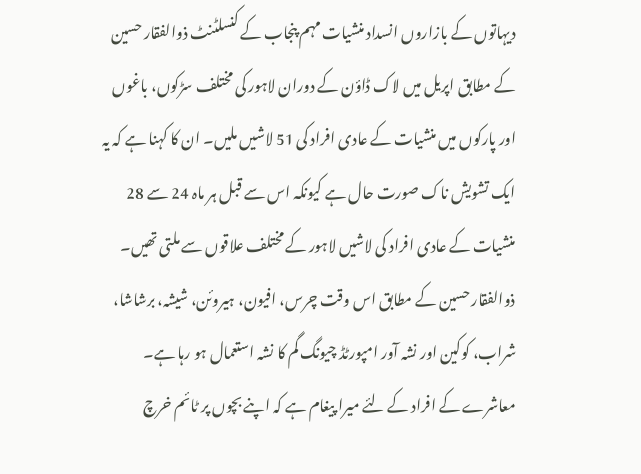دیہاتوں کے بازاروں انسداد منشیات مہم پنجاب کے کنسلٹنٹ ذوالفقار حسین کے مطابق اپریل میں لاک ڈاؤن کے دوران لاہور کی مختلف سڑکوں، باغوں اور پارکوں میں منشیات کے عادی افراد کی 51 لاشیں ملیں۔ ان کا کہنا ہے کہ یہ ایک تشویش ناک صورت حال ہے کیونکہ اس سے قبل ہر ماہ 24 سے 28 منشیات کے عادی افراد کی لاشیں لاہور کے مختلف علاقوں سے ملتی تھیں۔ ذوالفقار حسین کے مطابق اس وقت چرس، افیون، ہیروئن، شیشہ، برشاشا، شراب، کوکین اور نشہ آور امپورٹڈ چیونگ گم کا نشہ استعمال ہو رہا ہے۔
معاشرے کے افراد کے لئے میرا پیغام ہے کہ اپنے بچوں پر ٹائم خرچ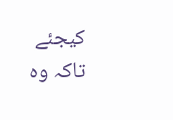کیجئے تاکہ وہ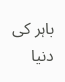باہر کی دنیا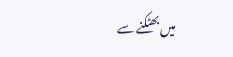میں بھٹکنے سے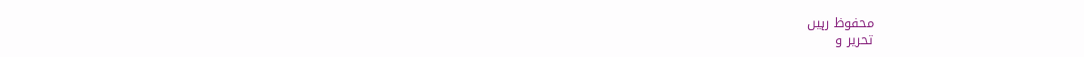محفوظ رہیں
تحریر و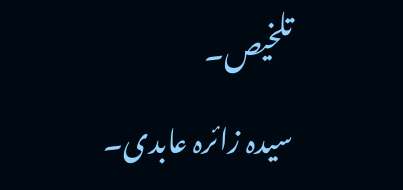تلخیص۔
سیدہ زائرہ عابدی۔